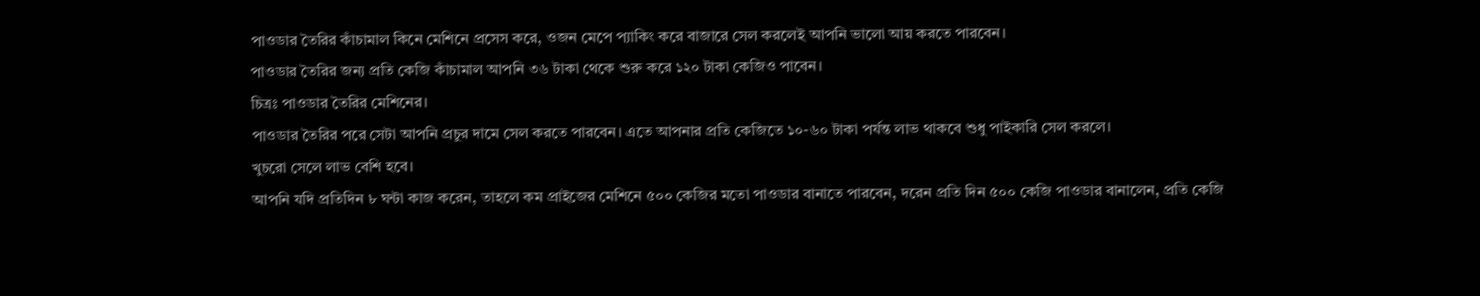পাওডার তৈরির কাঁচামাল কিনে মেশিনে প্রসেস করে, ওজন মেপে প্যাকিং করে বাজারে সেল করলেই আপনি ভালো আয় করতে পারবেন।
পাওডার তৈরির জন্য প্রতি কেজি কাঁচামাল আপনি ৩৬ টাকা থেকে শুরু করে ১২০ টাকা কেজিও পাবেন।
চিত্রঃ পাওডার তৈরির মেশিনের।
পাওডার তৈরির পরে সেটা আপনি প্রচুর দামে সেল করতে পারবেন। এতে আপনার প্রতি কেজিতে ১০-৬০ টাকা পর্যন্ত লাভ থাকবে শুধু পাইকারি সেল করলে।
খুচরো সেলে লাভ বেশি হবে।
আপনি যদি প্রতিদিন ৮ ঘন্টা কাজ করেন, তাহলে কম প্রাইজের মেশিনে ৫০০ কেজির মতো পাওডার বানাতে পারবেন, দরেন প্রতি দিন ৫০০ কেজি পাওডার বানালেন, প্রতি কেজি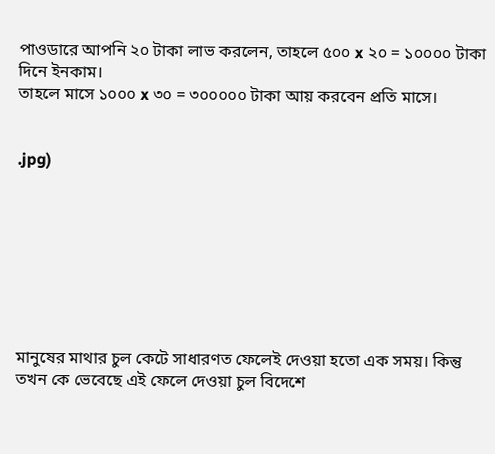পাওডারে আপনি ২০ টাকা লাভ করলেন, তাহলে ৫০০ x ২০ = ১০০০০ টাকা দিনে ইনকাম।
তাহলে মাসে ১০০০ x ৩০ = ৩০০০০০ টাকা আয় করবেন প্রতি মাসে।


.jpg)








মানুষের মাথার চুল কেটে সাধারণত ফেলেই দেওয়া হতো এক সময়। কিন্তু তখন কে ভেবেছে এই ফেলে দেওয়া চুল বিদেশে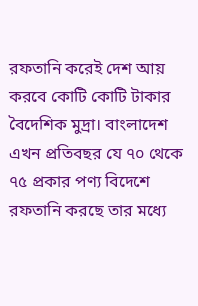রফতানি করেই দেশ আয় করবে কোটি কোটি টাকার বৈদেশিক মুদ্রা। বাংলাদেশ এখন প্রতিবছর যে ৭০ থেকে ৭৫ প্রকার পণ্য বিদেশে রফতানি করছে তার মধ্যে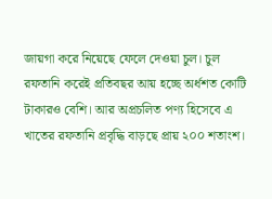জায়গা করে নিয়েছে ফেলে দেওয়া চুল। চুল রফতানি করেই প্রতিবছর আয় হচ্ছে অর্ধশত কোটি টাকারও বেশি। আর অপ্রচলিত পণ্য হিসেবে এ খাতের রফতানি প্রবৃদ্ধি বাড়ছে প্রায় ২০০ শতাংশ।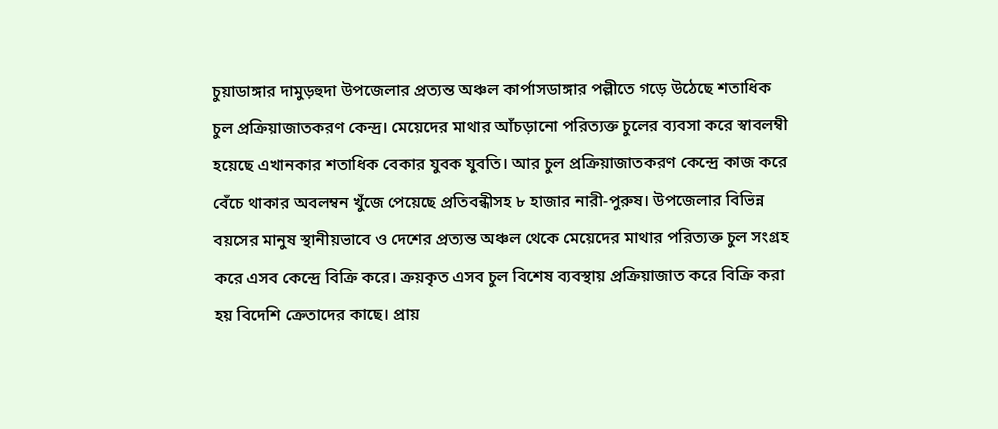চুয়াডাঙ্গার দামুড়হুদা উপজেলার প্রত্যন্ত অঞ্চল কার্পাসডাঙ্গার পল্লীতে গড়ে উঠেছে শতাধিক চুল প্রক্রিয়াজাতকরণ কেন্দ্র। মেয়েদের মাথার আঁচড়ানো পরিত্যক্ত চুলের ব্যবসা করে স্বাবলম্বী হয়েছে এখানকার শতাধিক বেকার যুবক যুবতি। আর চুল প্রক্রিয়াজাতকরণ কেন্দ্রে কাজ করে বেঁচে থাকার অবলম্বন খুঁজে পেয়েছে প্রতিবন্ধীসহ ৮ হাজার নারী-পুরুষ। উপজেলার বিভিন্ন বয়সের মানুষ স্থানীয়ভাবে ও দেশের প্রত্যন্ত অঞ্চল থেকে মেয়েদের মাথার পরিত্যক্ত চুল সংগ্রহ করে এসব কেন্দ্রে বিক্রি করে। ক্রয়কৃত এসব চুল বিশেষ ব্যবস্থায় প্রক্রিয়াজাত করে বিক্রি করা হয় বিদেশি ক্রেতাদের কাছে। প্রায়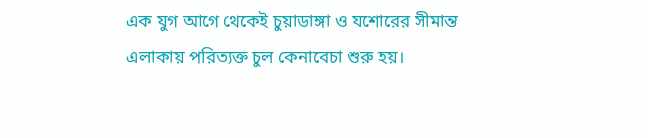এক যুগ আগে থেকেই চুয়াডাঙ্গা ও যশোরের সীমান্ত এলাকায় পরিত্যক্ত চুল কেনাবেচা শুরু হয়।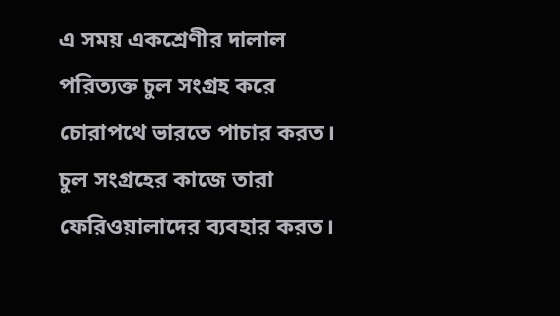এ সময় একশ্রেণীর দালাল পরিত্যক্ত চুল সংগ্রহ করে চোরাপথে ভারতে পাচার করত। চুল সংগ্রহের কাজে তারা ফেরিওয়ালাদের ব্যবহার করত।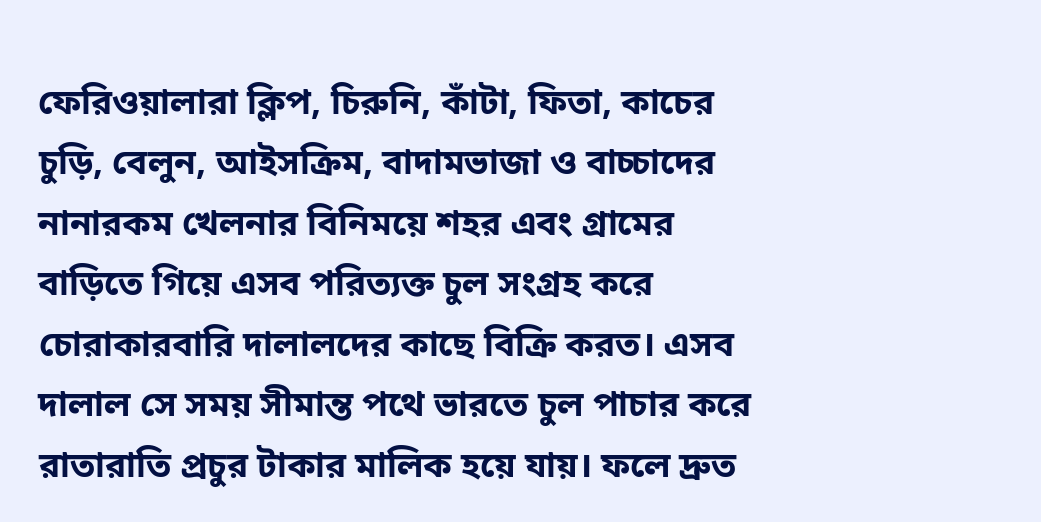ফেরিওয়ালারা ক্লিপ, চিরুনি, কাঁটা, ফিতা, কাচের চুড়ি, বেলুন, আইসক্রিম, বাদামভাজা ও বাচ্চাদের নানারকম খেলনার বিনিময়ে শহর এবং গ্রামের বাড়িতে গিয়ে এসব পরিত্যক্ত চুল সংগ্রহ করে চোরাকারবারি দালালদের কাছে বিক্রি করত। এসব দালাল সে সময় সীমান্ত পথে ভারতে চুল পাচার করে রাতারাতি প্রচুর টাকার মালিক হয়ে যায়। ফলে দ্রুত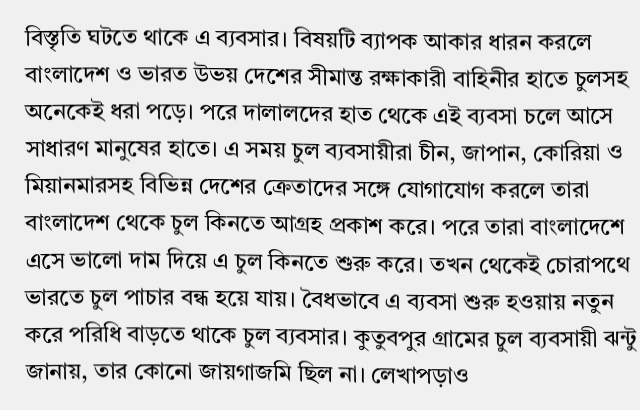বিস্তৃতি ঘটতে থাকে এ ব্যবসার। বিষয়টি ব্যাপক আকার ধারন করলে বাংলাদেশ ও ভারত উভয় দেশের সীমান্ত রক্ষাকারী বাহিনীর হাতে চুলসহ অনেকেই ধরা পড়ে। পরে দালালদের হাত থেকে এই ব্যবসা চলে আসে সাধারণ মানুষের হাতে। এ সময় চুল ব্যবসায়ীরা চীন, জাপান, কোরিয়া ও মিয়ানমারসহ বিভিন্ন দেশের ক্রেতাদের সঙ্গে যোগাযোগ করলে তারা বাংলাদেশ থেকে চুল কিনতে আগ্রহ প্রকাশ করে। পরে তারা বাংলাদেশে এসে ভালো দাম দিয়ে এ চুল কিনতে শুরু করে। তখন থেকেই চোরাপথে ভারতে চুল পাচার বন্ধ হয়ে যায়। বৈধভাবে এ ব্যবসা শুরু হওয়ায় নতুন করে পরিধি বাড়তে থাকে চুল ব্যবসার। কুতুবপুর গ্রামের চুল ব্যবসায়ী ঝন্টু জানায়, তার কোনো জায়গাজমি ছিল না। লেখাপড়াও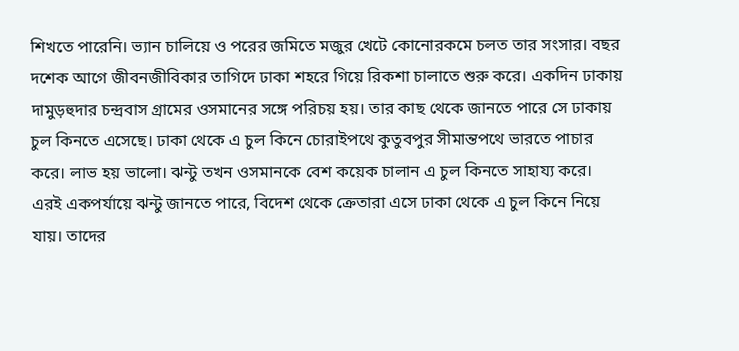শিখতে পারেনি। ভ্যান চালিয়ে ও পরের জমিতে মজুর খেটে কোনোরকমে চলত তার সংসার। বছর দশেক আগে জীবনজীবিকার তাগিদে ঢাকা শহরে গিয়ে রিকশা চালাতে শুরু করে। একদিন ঢাকায় দামুড়হুদার চন্দ্রবাস গ্রামের ওসমানের সঙ্গে পরিচয় হয়। তার কাছ থেকে জানতে পারে সে ঢাকায় চুল কিনতে এসেছে। ঢাকা থেকে এ চুল কিনে চোরাইপথে কুতুবপুর সীমান্তপথে ভারতে পাচার করে। লাভ হয় ভালো। ঝন্টু তখন ওসমানকে বেশ কয়েক চালান এ চুল কিনতে সাহায্য করে। এরই একপর্যায়ে ঝন্টু জানতে পারে, বিদেশ থেকে ক্রেতারা এসে ঢাকা থেকে এ চুল কিনে নিয়ে যায়। তাদের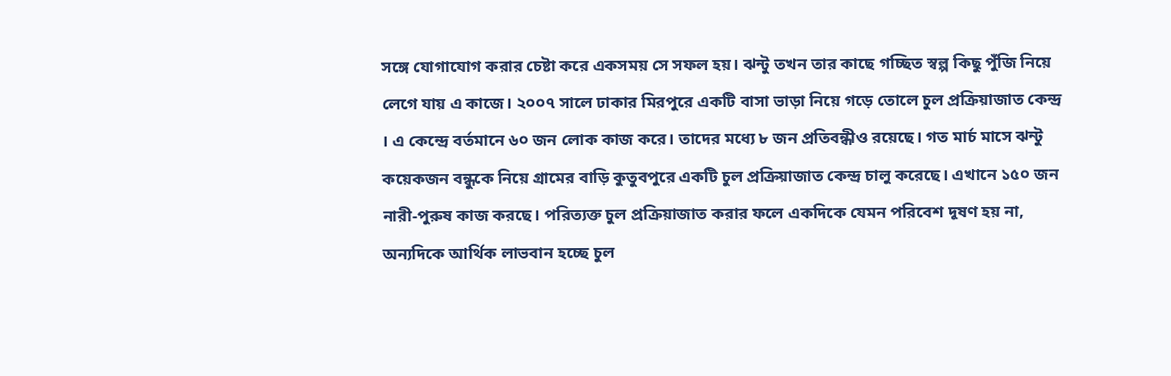সঙ্গে যোগাযোগ করার চেষ্টা করে একসময় সে সফল হয়। ঝন্টু তখন তার কাছে গচ্ছিত স্বল্প কিছু পুঁজি নিয়ে লেগে যায় এ কাজে। ২০০৭ সালে ঢাকার মিরপুরে একটি বাসা ভাড়া নিয়ে গড়ে তোলে চুল প্রক্রিয়াজাত কেন্দ্র । এ কেন্দ্রে বর্তমানে ৬০ জন লোক কাজ করে। তাদের মধ্যে ৮ জন প্রতিবন্ধীও রয়েছে। গত মার্চ মাসে ঝন্টু কয়েকজন বন্ধুকে নিয়ে গ্রামের বাড়ি কুতুবপুরে একটি চুল প্রক্রিয়াজাত কেন্দ্র চালু করেছে। এখানে ১৫০ জন নারী-পুরুষ কাজ করছে। পরিত্যক্ত চুল প্রক্রিয়াজাত করার ফলে একদিকে যেমন পরিবেশ দূষণ হয় না, অন্যদিকে আর্থিক লাভবান হচ্ছে চুল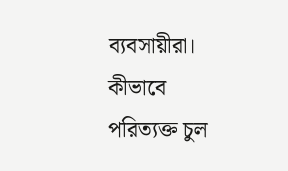ব্যবসায়ীরা। কীভাবে পরিত্যক্ত চুল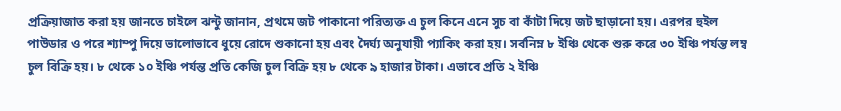প্রক্রিয়াজাত করা হয় জানতে চাইলে ঝন্টু জানান, প্রথমে জট পাকানো পরিত্যক্ত এ চুল কিনে এনে সুচ বা কাঁটা দিয়ে জট ছাড়ানো হয়। এরপর হুইল পাউডার ও পরে শ্যাম্পু দিয়ে ভালোভাবে ধুয়ে রোদে শুকানো হয় এবং দৈর্ঘ্য অনুযায়ী প্যাকিং করা হয়। সর্বনিম্ন ৮ ইঞ্চি থেকে শুরু করে ৩০ ইঞ্চি পর্যন্ত লম্ব চুল বিক্রি হয়। ৮ থেকে ১০ ইঞ্চি পর্যন্ত প্রতি কেজি চুল বিক্রি হয় ৮ থেকে ৯ হাজার টাকা। এভাবে প্রতি ২ ইঞ্চি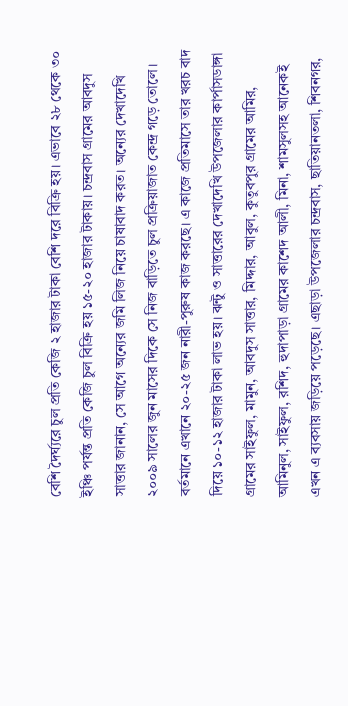বেশি দৈর্ঘ্যরে চুল প্রতি কেজি ২ হাজার টাকা বেশি দরে বিক্রি হয়। এভাবে ২৮ থেকে ৩০ ইঞ্চি পর্যন্ত প্রতি কেজি চুল বিক্রি হয় ১৫-২০ হাজার টাকায়। চন্দ্রবাস গ্রামের আবদুস সাত্তার জানান, সে আগে অন্যের জমি লিজ নিয়ে চাষাবাদ করত। অন্যের দেখাদেখি ২০০৯ সালের জুন মাসের দিকে সে নিজ বাড়িতে চুল প্রক্রিয়াজাত কেন্দ্র গড়ে তোলে। বর্তমানে এখানে ২০-২৫ জন নারী-পুরুষ কাজ করছে। এ কাজে প্রতিমাসে তার খরচ বাদ দিয়ে ১০-১২ হাজার টাকা লাভ হয়। ঝন্টু ও সাত্তারের দেখাদেখি উপজেলার কার্পাসডাঙ্গা গ্রামের সাইফুল, মামুন, আবদুস সাত্তার, মিদ্দার, আবুল, কুতুবপুর গ্রামের আমির, আমিনুল, সাইফুল, রশিদ, হুদাপাড়া গ্রামের কাশেদ আলী, মিনা, শামসুলসহ আনেকই এখন এ ব্যবসায় জড়িয়ে পড়েছে। এছাড়া উপজেলার চন্দ্রবাস, ছাতিয়ানতলা, শিবনগর,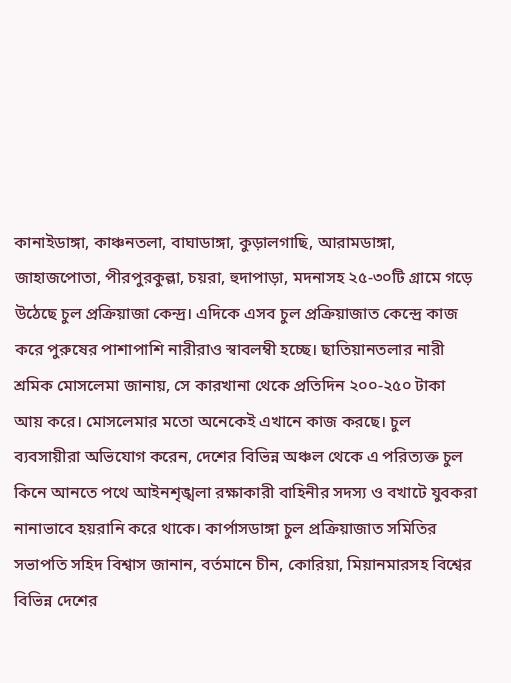কানাইডাঙ্গা, কাঞ্চনতলা, বাঘাডাঙ্গা, কুড়ালগাছি, আরামডাঙ্গা, জাহাজপোতা, পীরপুরকুল্লা, চয়রা, হুদাপাড়া, মদনাসহ ২৫-৩০টি গ্রামে গড়ে উঠেছে চুল প্রক্রিয়াজা কেন্দ্র। এদিকে এসব চুল প্রক্রিয়াজাত কেন্দ্রে কাজ করে পুরুষের পাশাপাশি নারীরাও স্বাবলম্বী হচ্ছে। ছাতিয়ানতলার নারী শ্রমিক মোসলেমা জানায়, সে কারখানা থেকে প্রতিদিন ২০০-২৫০ টাকা আয় করে। মোসলেমার মতো অনেকেই এখানে কাজ করছে। চুল ব্যবসায়ীরা অভিযোগ করেন, দেশের বিভিন্ন অঞ্চল থেকে এ পরিত্যক্ত চুল কিনে আনতে পথে আইনশৃঙ্খলা রক্ষাকারী বাহিনীর সদস্য ও বখাটে যুবকরা নানাভাবে হয়রানি করে থাকে। কার্পাসডাঙ্গা চুল প্রক্রিয়াজাত সমিতির সভাপতি সহিদ বিশ্বাস জানান, বর্তমানে চীন, কোরিয়া, মিয়ানমারসহ বিশ্বের বিভিন্ন দেশের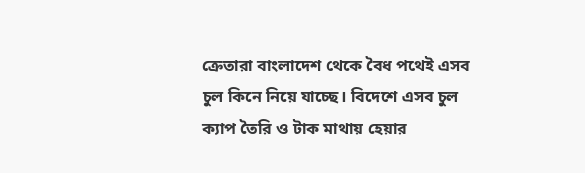ক্রেতারা বাংলাদেশ থেকে বৈধ পথেই এসব চুল কিনে নিয়ে যাচ্ছে। বিদেশে এসব চুল ক্যাপ তৈরি ও টাক মাথায় হেয়ার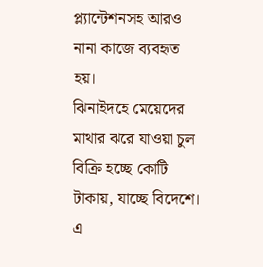প্ল্যান্টেশনসহ আরও নানা কাজে ব্যবহৃত হয়।
ঝিনাইদহে মেয়েদের মাথার ঝরে যাওয়া চুল বিক্রি হচ্ছে কোটি টাকায়, যাচ্ছে বিদেশে। এ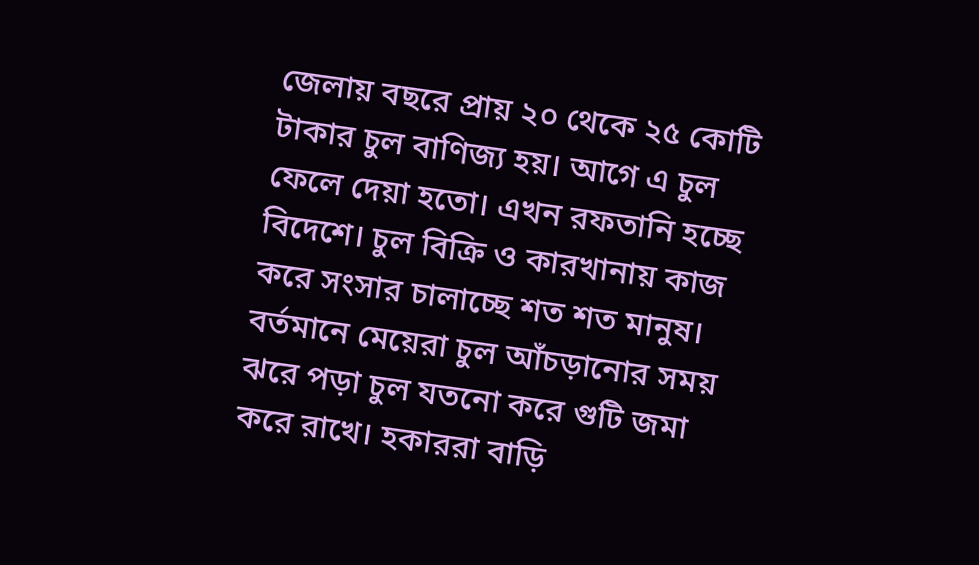জেলায় বছরে প্রায় ২০ থেকে ২৫ কোটি টাকার চুল বাণিজ্য হয়। আগে এ চুল ফেলে দেয়া হতো। এখন রফতানি হচ্ছে বিদেশে। চুল বিক্রি ও কারখানায় কাজ করে সংসার চালাচ্ছে শত শত মানুষ। বর্তমানে মেয়েরা চুল আঁচড়ানোর সময় ঝরে পড়া চুল যতনো করে গুটি জমা করে রাখে। হকাররা বাড়ি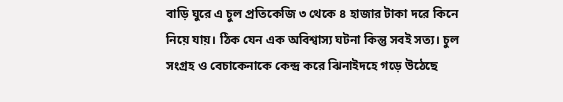বাড়ি ঘুরে এ চুল প্রতিকেজি ৩ থেকে ৪ হাজার টাকা দরে কিনে নিয়ে যায়। ঠিক যেন এক অবিশ্বাস্য ঘটনা কিন্তু সবই সত্য। চুল সংগ্রহ ও বেচাকেনাকে কেন্দ্র করে ঝিনাইদহে গড়ে উঠেছে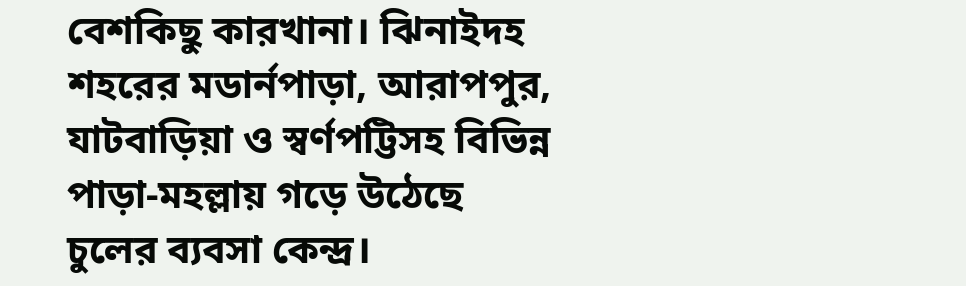বেশকিছু কারখানা। ঝিনাইদহ শহরের মডার্নপাড়া, আরাপপুর, যাটবাড়িয়া ও স্বর্ণপট্টিসহ বিভিন্ন পাড়া-মহল্লায় গড়ে উঠেছে চুলের ব্যবসা কেন্দ্র।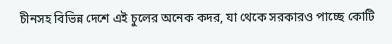চীনসহ বিভিন্ন দেশে এই চুলের অনেক কদর, যা থেকে সরকারও পাচ্ছে কোটি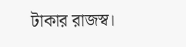টাকার রাজস্ব।